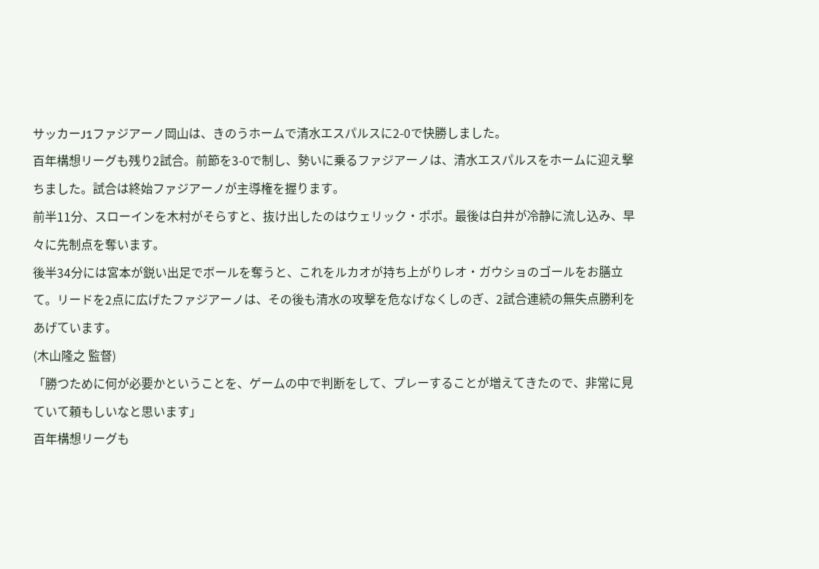サッカーJ1ファジアーノ岡山は、きのうホームで清水エスパルスに2-0で快勝しました。
百年構想リーグも残り2試合。前節を3-0で制し、勢いに乗るファジアーノは、清水エスパルスをホームに迎え撃ちました。試合は終始ファジアーノが主導権を握ります。
前半11分、スローインを木村がそらすと、抜け出したのはウェリック・ポポ。最後は白井が冷静に流し込み、早々に先制点を奪います。
後半34分には宮本が鋭い出足でボールを奪うと、これをルカオが持ち上がりレオ・ガウショのゴールをお膳立て。リードを2点に広げたファジアーノは、その後も清水の攻撃を危なげなくしのぎ、2試合連続の無失点勝利をあげています。
(木山隆之 監督)
「勝つために何が必要かということを、ゲームの中で判断をして、プレーすることが増えてきたので、非常に見ていて頼もしいなと思います」
百年構想リーグも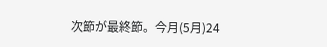次節が最終節。今月(5月)24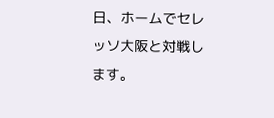日、ホームでセレッソ大阪と対戦します。